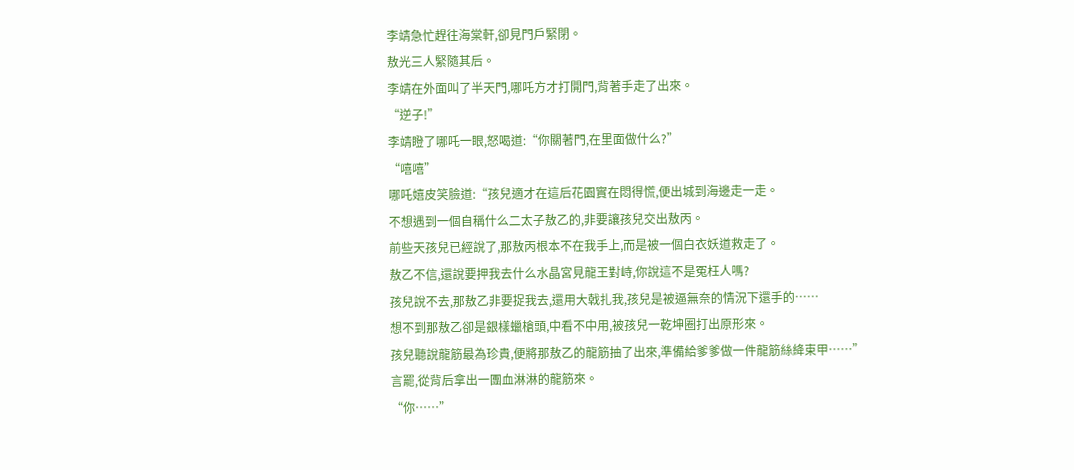李靖急忙趕往海棠軒,卻見門戶緊閉。
敖光三人緊隨其后。
李靖在外面叫了半天門,哪吒方才打開門,背著手走了出來。
“逆子!”
李靖瞪了哪吒一眼,怒喝道:“你關著門,在里面做什么?”
“嘻嘻”
哪吒嬉皮笑臉道:“孩兒適才在這后花園實在悶得慌,便出城到海邊走一走。
不想遇到一個自稱什么二太子敖乙的,非要讓孩兒交出敖丙。
前些天孩兒已經說了,那敖丙根本不在我手上,而是被一個白衣妖道救走了。
敖乙不信,還說要押我去什么水晶宮見龍王對峙,你說這不是冤枉人嗎?
孩兒說不去,那敖乙非要捉我去,還用大戟扎我,孩兒是被逼無奈的情況下還手的……
想不到那敖乙卻是銀樣蠟槍頭,中看不中用,被孩兒一乾坤圈打出原形來。
孩兒聽說龍筋最為珍貴,便將那敖乙的龍筋抽了出來,準備給爹爹做一件龍筋絲絳束甲……”
言罷,從背后拿出一團血淋淋的龍筋來。
“你……”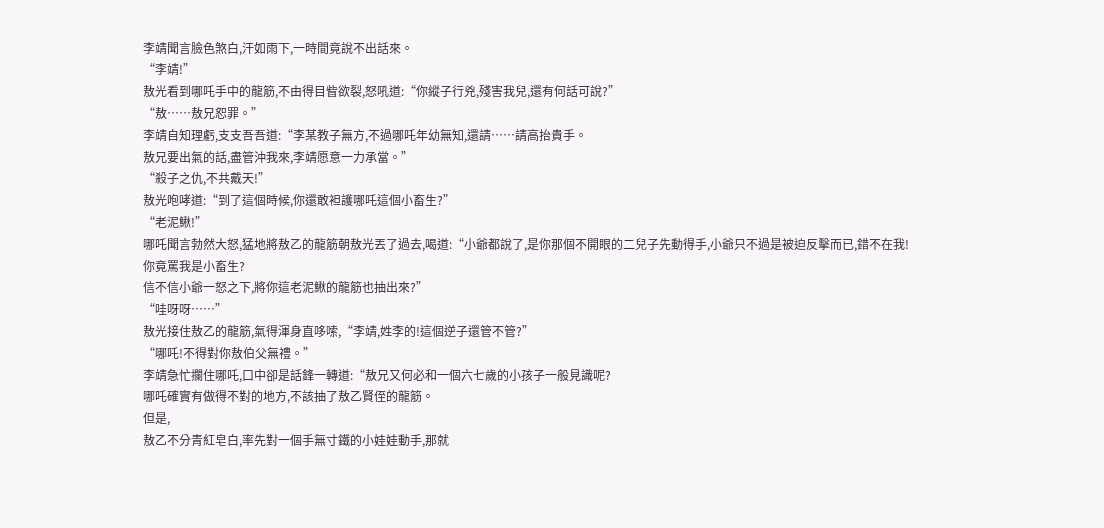李靖聞言臉色煞白,汗如雨下,一時間竟說不出話來。
“李靖!”
敖光看到哪吒手中的龍筋,不由得目眥欲裂,怒吼道:“你縱子行兇,殘害我兒,還有何話可說?”
“敖……敖兄恕罪。”
李靖自知理虧,支支吾吾道:“李某教子無方,不過哪吒年幼無知,還請……請高抬貴手。
敖兄要出氣的話,盡管沖我來,李靖愿意一力承當。”
“殺子之仇,不共戴天!”
敖光咆哮道:“到了這個時候,你還敢袒護哪吒這個小畜生?”
“老泥鰍!”
哪吒聞言勃然大怒,猛地將敖乙的龍筋朝敖光丟了過去,喝道:“小爺都說了,是你那個不開眼的二兒子先動得手,小爺只不過是被迫反擊而已,錯不在我!
你竟罵我是小畜生?
信不信小爺一怒之下,將你這老泥鰍的龍筋也抽出來?”
“哇呀呀……”
敖光接住敖乙的龍筋,氣得渾身直哆嗦,“李靖,姓李的!這個逆子還管不管?”
“哪吒!不得對你敖伯父無禮。”
李靖急忙攔住哪吒,口中卻是話鋒一轉道:“敖兄又何必和一個六七歲的小孩子一般見識呢?
哪吒確實有做得不對的地方,不該抽了敖乙賢侄的龍筋。
但是,
敖乙不分青紅皂白,率先對一個手無寸鐵的小娃娃動手,那就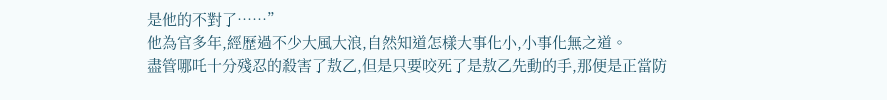是他的不對了……”
他為官多年,經歷過不少大風大浪,自然知道怎樣大事化小,小事化無之道。
盡管哪吒十分殘忍的殺害了敖乙,但是只要咬死了是敖乙先動的手,那便是正當防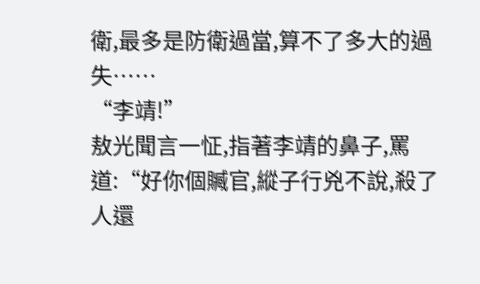衛,最多是防衛過當,算不了多大的過失……
“李靖!”
敖光聞言一怔,指著李靖的鼻子,罵道:“好你個贓官,縱子行兇不說,殺了人還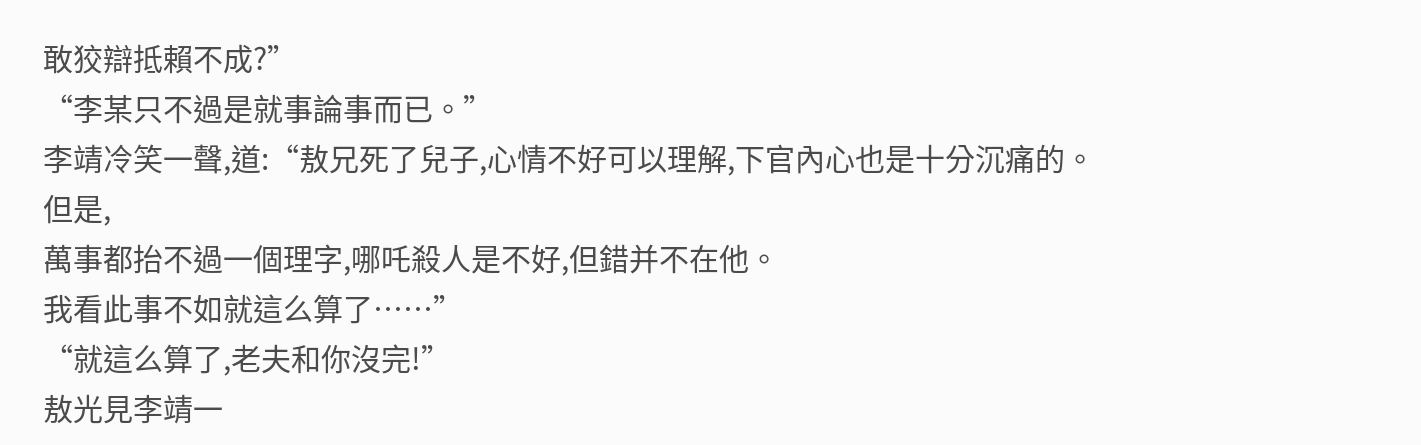敢狡辯抵賴不成?”
“李某只不過是就事論事而已。”
李靖冷笑一聲,道:“敖兄死了兒子,心情不好可以理解,下官內心也是十分沉痛的。
但是,
萬事都抬不過一個理字,哪吒殺人是不好,但錯并不在他。
我看此事不如就這么算了……”
“就這么算了,老夫和你沒完!”
敖光見李靖一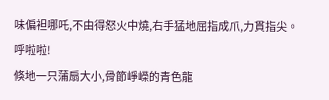味偏袒哪吒,不由得怒火中燒,右手猛地屈指成爪,力貫指尖。
呼啦啦!
倏地一只蒲扇大小,骨節崢嶸的青色龍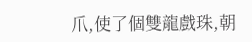爪,使了個雙龍戲珠,朝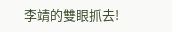李靖的雙眼抓去!